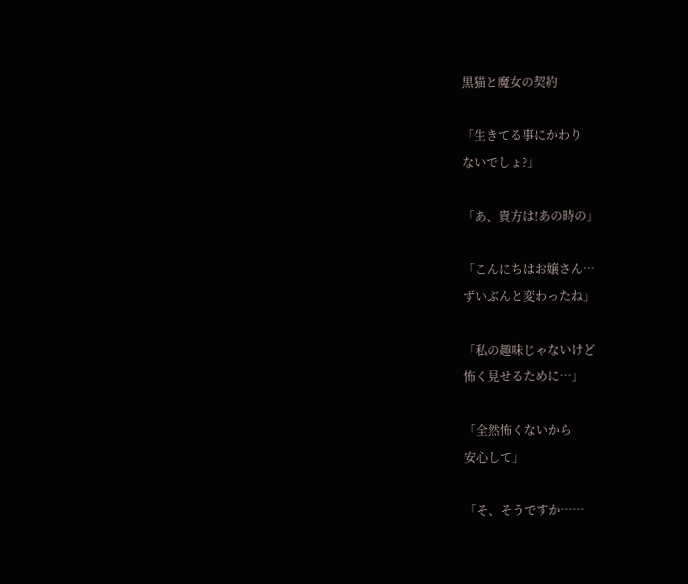黒猫と魔女の契約

「生きてる事にかわり
ないでしょ?」

「あ、貴方は!あの時の」

「こんにちはお嬢さん…
ずいぶんと変わったね」

「私の趣味じゃないけど
怖く見せるために…」

「全然怖くないから
安心して」

「そ、そうですか……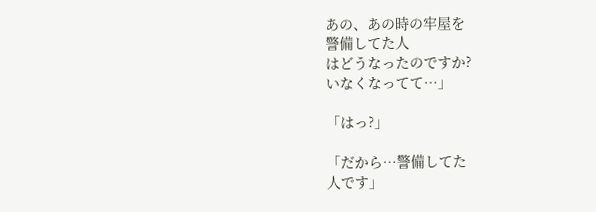あの、あの時の牢屋を
警備してた人
はどうなったのですか?
いなくなってて…」

「はっ?」

「だから…警備してた
人です」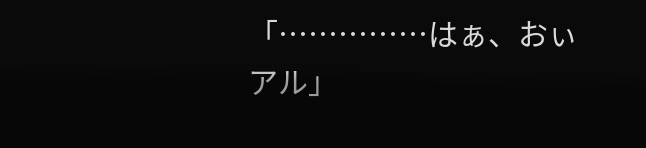「……………はぁ、おぃ
アル」